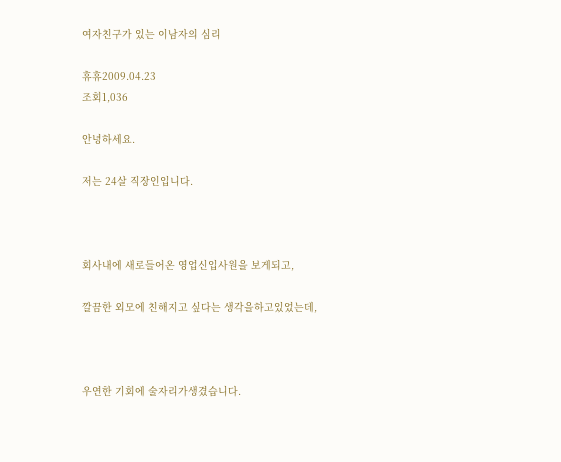여자친구가 있는 이남자의 심리

휴휴2009.04.23
조회1,036

안녕하세요.

저는 24살 직장인입니다.



회사내에 새로들어온 영업신입사원을 보게되고,

깔끔한 외모에 친해지고 싶다는 생각을하고있었는데,



우연한 기회에 술자리가생겼습니다.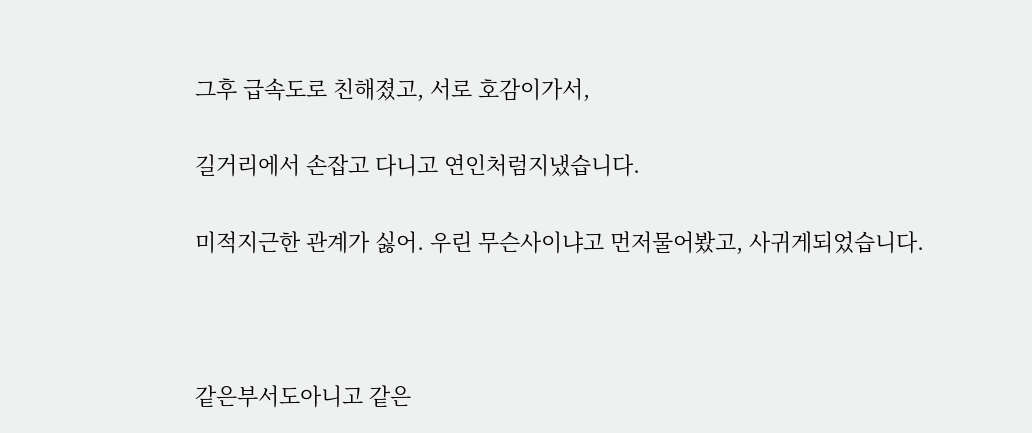그후 급속도로 친해졌고, 서로 호감이가서,

길거리에서 손잡고 다니고 연인처럼지냈습니다.

미적지근한 관계가 싫어. 우린 무슨사이냐고 먼저물어봤고, 사귀게되었습니다.



같은부서도아니고 같은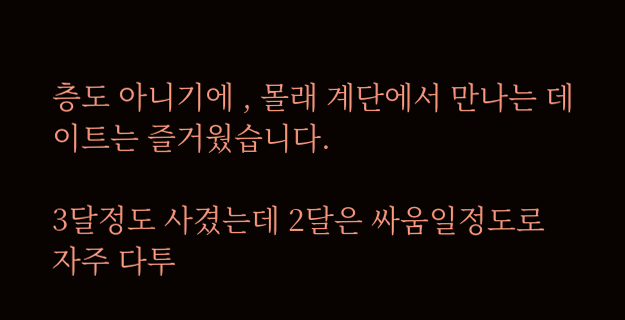층도 아니기에 , 몰래 계단에서 만나는 데이트는 즐거웠습니다.

3달정도 사겼는데 2달은 싸움일정도로 자주 다투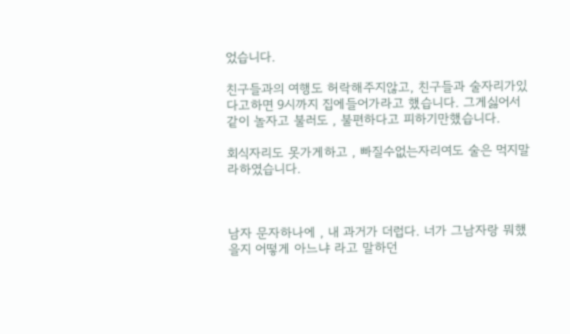었습니다.

친구들과의 여행도 허락해주지않고, 친구들과 술자리가있다고하면 9시까지 집에들어가라고 했습니다. 그게싫어서 같이 놀자고 불러도 , 불편하다고 피하기만했습니다.

회식자리도 못가게하고 , 빠질수없는자리여도 술은 먹지말라하였습니다.



남자 문자하나에 , 내 과거가 더럽다. 너가 그남자랑 뭐했을지 어떻게 아느냐 라고 말하던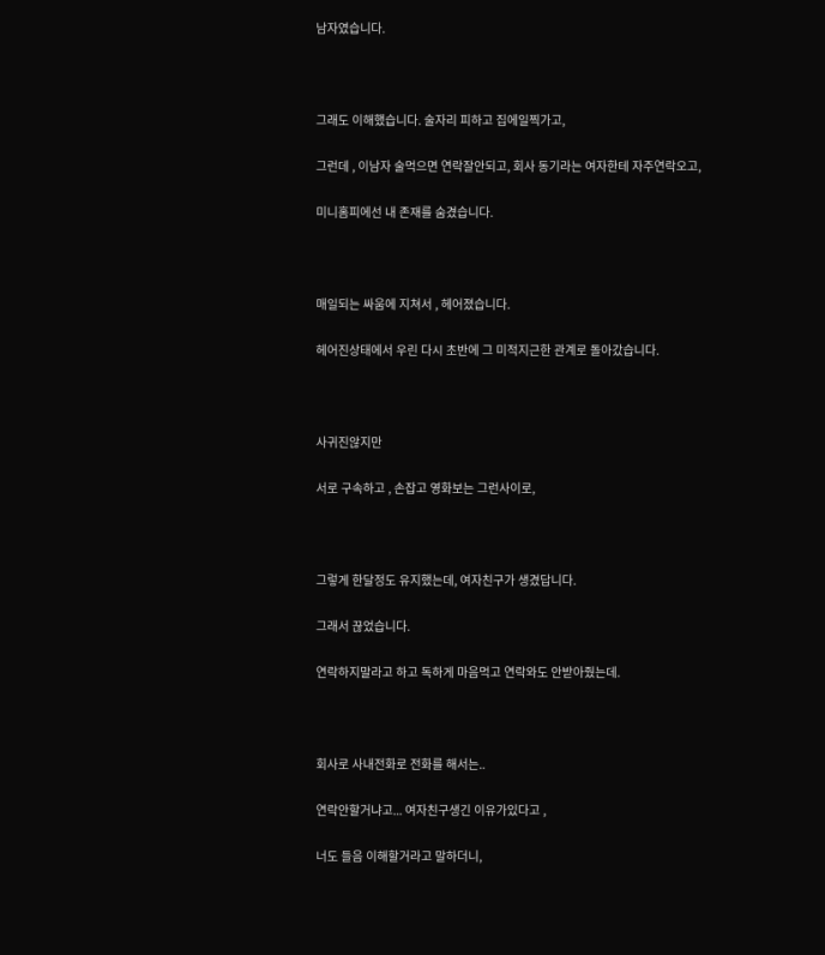남자였습니다.



그래도 이해했습니다. 술자리 피하고 집에일찍가고,

그런데 , 이남자 술먹으면 연락잘안되고, 회사 동기라는 여자한테 자주연락오고,

미니홈피에선 내 존재를 숨겼습니다.



매일되는 싸움에 지쳐서 , 헤어졌습니다.

헤어진상태에서 우린 다시 초반에 그 미적지근한 관계로 돌아갔습니다.



사귀진않지만

서로 구속하고 , 손잡고 영화보는 그런사이로,



그렇게 한달정도 유지했는데, 여자친구가 생겼답니다.

그래서 끊었습니다.

연락하지말라고 하고 독하게 마음먹고 연락와도 안받아줬는데.



회사로 사내전화로 전화를 해서는..

연락안할거냐고... 여자친구생긴 이유가있다고 ,

너도 들음 이해할거라고 말하더니,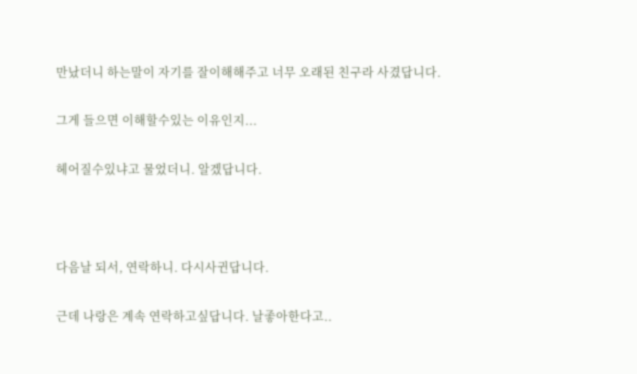만났더니 하는말이 자기를 잘이해해주고 너무 오래된 친구라 사겼답니다.

그게 들으면 이해할수있는 이유인지...

헤어질수있냐고 물었더니. 알겠답니다.



다음날 되서, 연락하니. 다시사귄답니다.

근데 나랑은 계속 연락하고싶답니다. 날좋아한다고..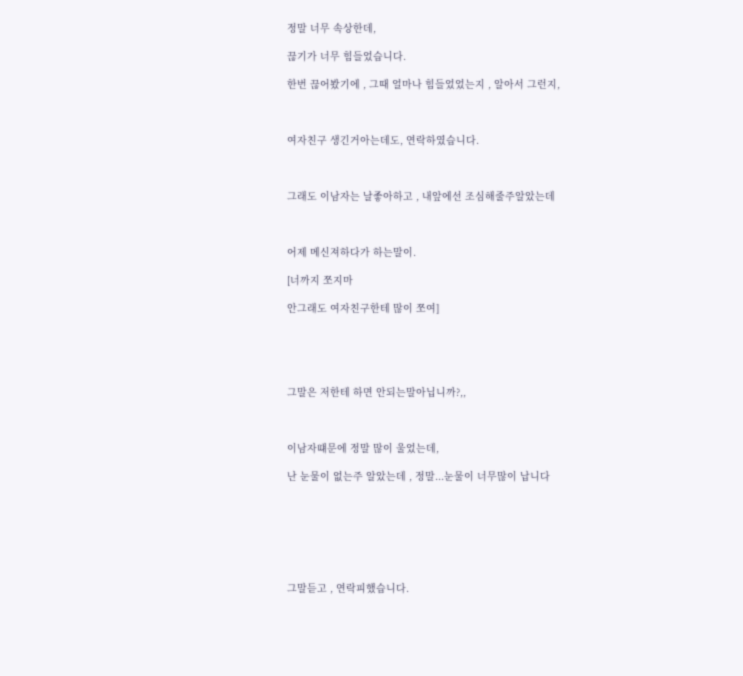정말 너무 속상한데,

끊기가 너무 힘들었습니다.

한번 끊어봤기에 , 그때 얼마나 힘들었었는지 , 알아서 그런지,



여자친구 생긴거아는데도, 연락하였습니다.



그래도 이남자는 날좋아하고 , 내앞에선 조심해줄주알았는데



어제 메신져하다가 하는말이.

[너까지 쪼지마

안그래도 여자친구한테 많이 쪼여]





그말은 저한테 하면 안되는말아닙니까?,,



이남자떄문에 정말 많이 울었는데,

난 눈물이 없는주 알았는데 , 정말...눈물이 너무많이 납니다







그말듣고 , 연락피했습니다.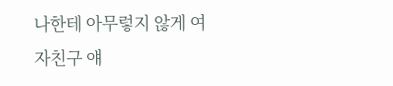나한테 아무렇지 않게 여자친구 얘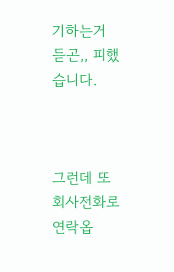기하는거 듣곤,, 피했습니다.



그런데 또 회사전화로 연락옵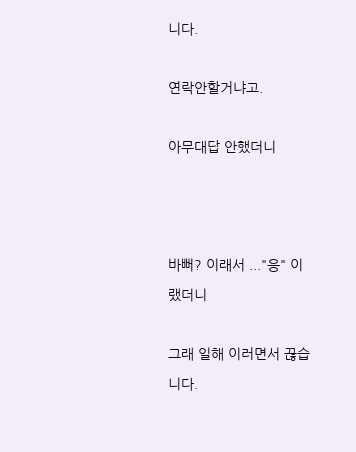니다.

연락안할거냐고.

아무대답 안했더니



바뻐? 이래서 ..."응" 이랬더니

그래 일해 이러면서 끊습니다.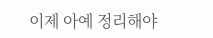이제 아예 정리해야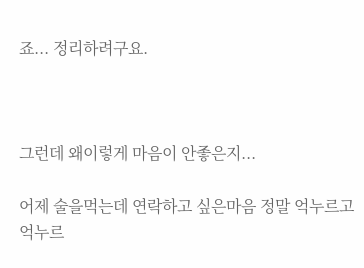죠... 정리하려구요.



그런데 왜이렇게 마음이 안좋은지...

어제 술을먹는데 연락하고 싶은마음 정말 억누르고 억누르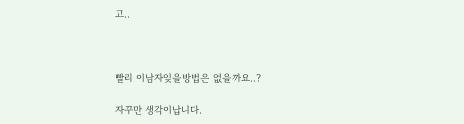고..



빨리 이남자잊을방법은 없을까요..?

자꾸만 생각이납니다.